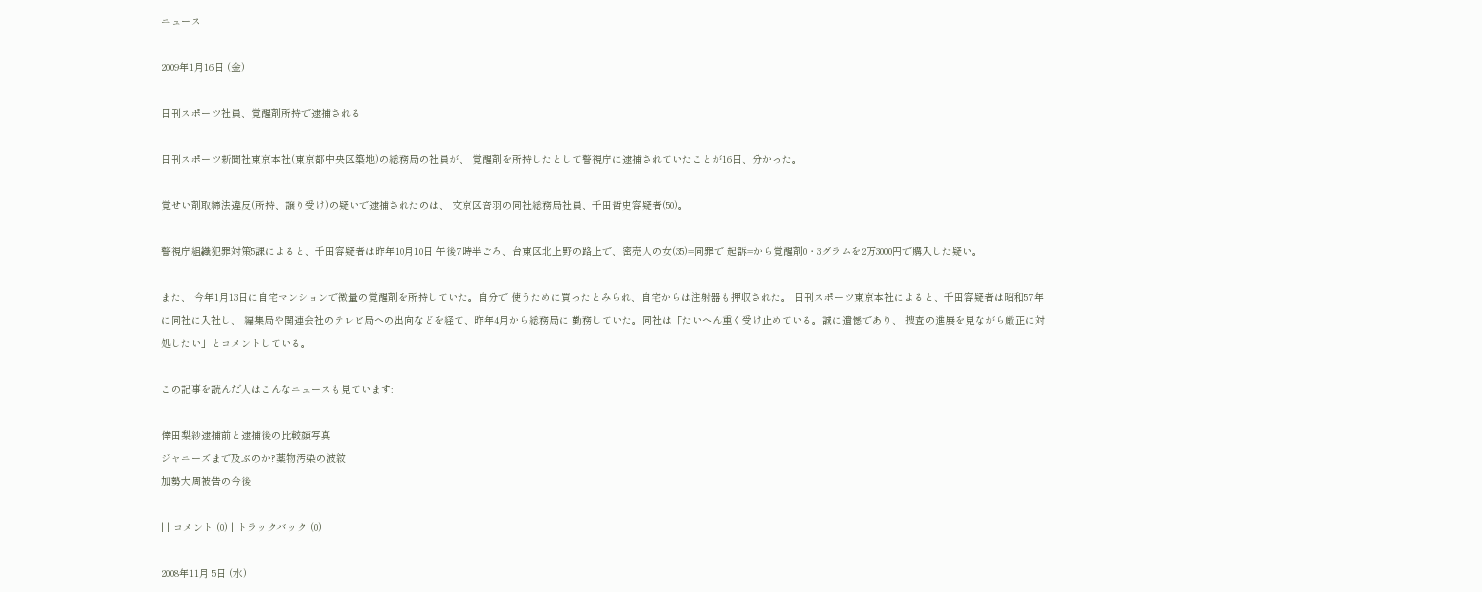ニュース

2009年1月16日 (金)

日刊スポーツ社員、覚醒剤所持で逮捕される

日刊スポーツ新聞社東京本社(東京都中央区築地)の総務局の社員が、 覚醒剤を所持したとして警視庁に逮捕されていたことが16日、分かった。

覚せい剤取締法違反(所持、譲り受け)の疑いで逮捕されたのは、 文京区音羽の同社総務局社員、千田哲史容疑者(50)。

警視庁組織犯罪対策5課によると、千田容疑者は昨年10月10日 午後7時半ごろ、台東区北上野の路上で、密売人の女(35)=同罪で 起訴=から覚醒剤0・3グラムを2万3000円で購入した疑い。

また、 今年1月13日に自宅マンションで微量の覚醒剤を所持していた。自分で 使うために買ったとみられ、自宅からは注射器も押収された。 日刊スポーツ東京本社によると、千田容疑者は昭和57年に同社に入社し、 編集局や関連会社のテレビ局への出向などを経て、昨年4月から総務局に 勤務していた。同社は「たいへん重く受け止めている。誠に遺憾であり、 捜査の進展を見ながら厳正に対処したい」とコメントしている。

この記事を読んだ人はこんなニュースも見ています:

倖田梨紗逮捕前と逮捕後の比較顔写真
ジャニーズまで及ぶのか?薬物汚染の波紋
加勢大周被告の今後

| | コメント (0) | トラックバック (0)

2008年11月 5日 (水)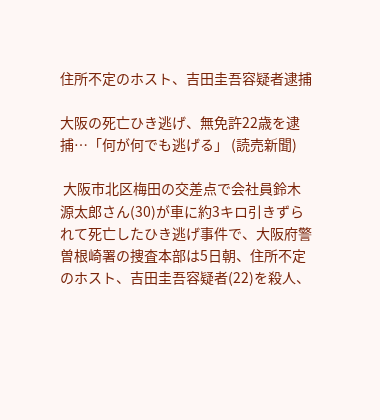住所不定のホスト、吉田圭吾容疑者逮捕

大阪の死亡ひき逃げ、無免許22歳を逮捕…「何が何でも逃げる」 (読売新聞)

 大阪市北区梅田の交差点で会社員鈴木源太郎さん(30)が車に約3キロ引きずられて死亡したひき逃げ事件で、大阪府警曽根崎署の捜査本部は5日朝、住所不定のホスト、吉田圭吾容疑者(22)を殺人、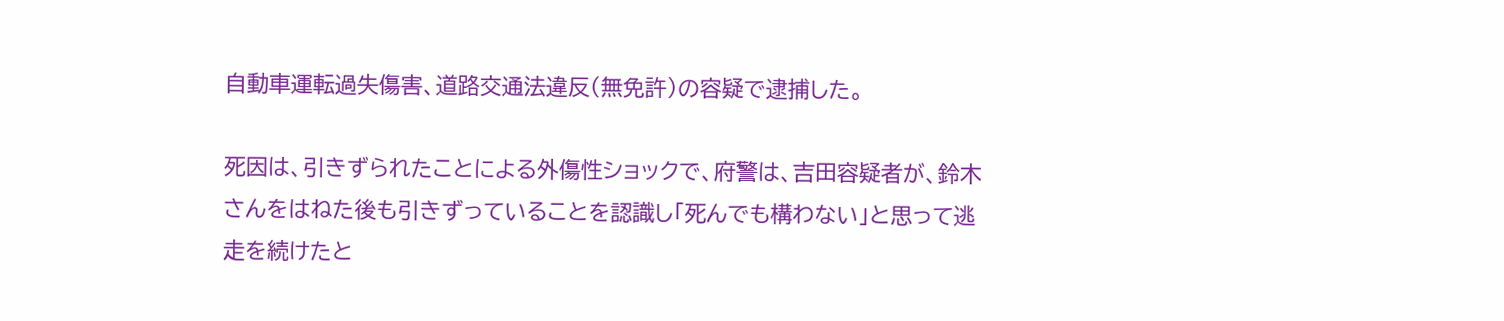自動車運転過失傷害、道路交通法違反(無免許)の容疑で逮捕した。

死因は、引きずられたことによる外傷性ショックで、府警は、吉田容疑者が、鈴木さんをはねた後も引きずっていることを認識し「死んでも構わない」と思って逃走を続けたと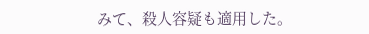みて、殺人容疑も適用した。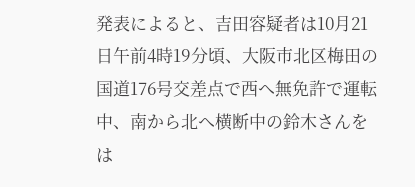発表によると、吉田容疑者は10月21日午前4時19分頃、大阪市北区梅田の国道176号交差点で西へ無免許で運転中、南から北へ横断中の鈴木さんをは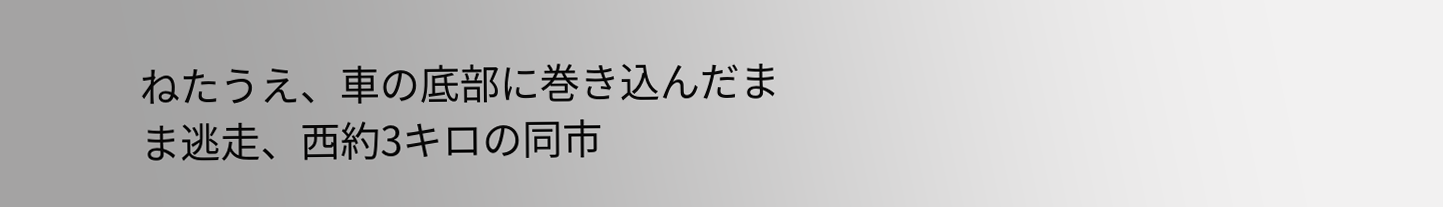ねたうえ、車の底部に巻き込んだまま逃走、西約3キロの同市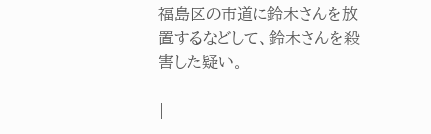福島区の市道に鈴木さんを放置するなどして、鈴木さんを殺害した疑い。

|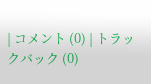| コメント (0) | トラックバック (0)